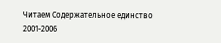Читаем Содержательное единство 2001-2006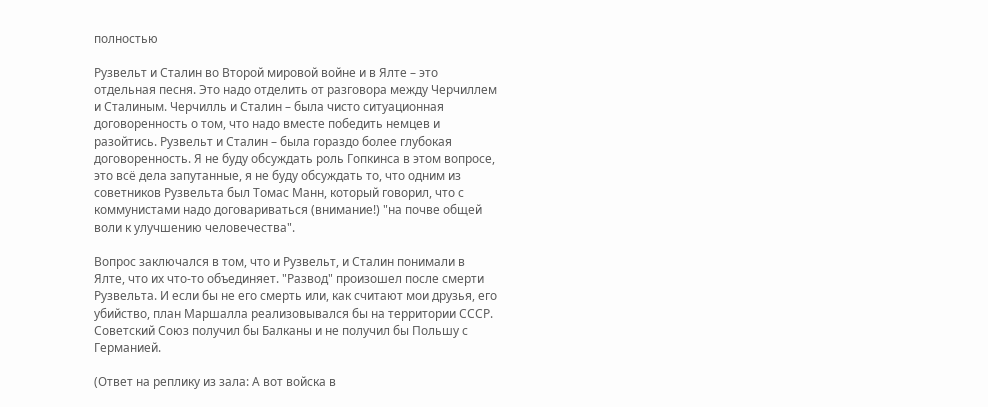полностью

Рузвельт и Сталин во Второй мировой войне и в Ялте – это отдельная песня. Это надо отделить от разговора между Черчиллем и Сталиным. Черчилль и Сталин – была чисто ситуационная договоренность о том, что надо вместе победить немцев и разойтись. Рузвельт и Сталин – была гораздо более глубокая договоренность. Я не буду обсуждать роль Гопкинса в этом вопросе, это всё дела запутанные, я не буду обсуждать то, что одним из советников Рузвельта был Томас Манн, который говорил, что с коммунистами надо договариваться (внимание!) "на почве общей воли к улучшению человечества".

Вопрос заключался в том, что и Рузвельт, и Сталин понимали в Ялте, что их что-то объединяет. "Развод" произошел после смерти Рузвельта. И если бы не его смерть или, как считают мои друзья, его убийство, план Маршалла реализовывался бы на территории СССР. Советский Союз получил бы Балканы и не получил бы Польшу с Германией.

(Ответ на реплику из зала: А вот войска в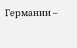Германии –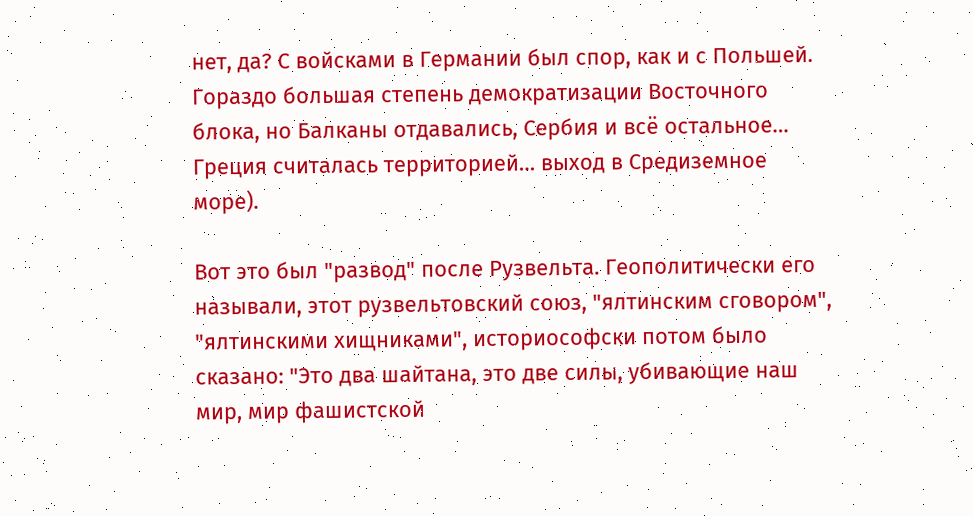нет, да? С войсками в Германии был спор, как и с Польшей. Гораздо бoльшая степень демократизации Восточного блока, но Балканы отдавались, Сербия и всё остальное… Греция считалась территорией… выход в Средиземное море).

Вот это был "развод" после Рузвельта. Геополитически его называли, этот рузвельтовский союз, "ялтинским сговором", "ялтинскими хищниками", историософски потом было сказано: "Это два шайтана, это две силы, убивающие наш мир, мир фашистской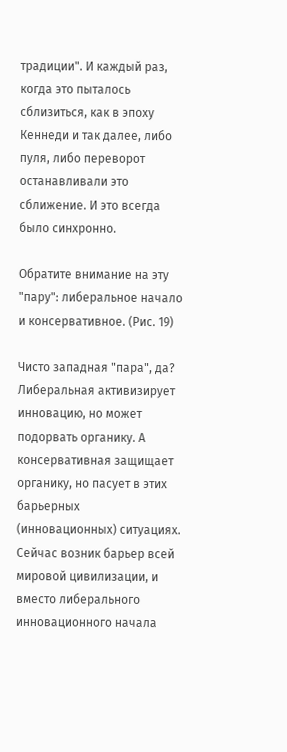традиции". И каждый раз, когда это пыталось сблизиться, как в эпоху Кеннеди и так далее, либо пуля, либо переворот останавливали это сближение. И это всегда было синхронно.

Обратите внимание на эту "пару": либеральное начало и консервативное. (Рис. 19)

Чисто западная "пара", да? Либеральная активизирует инновацию, но может подорвать органику. А консервативная защищает органику, но пасует в этих барьерных (инновационных) ситуациях. Сейчас возник барьер всей мировой цивилизации, и вместо либерального инновационного начала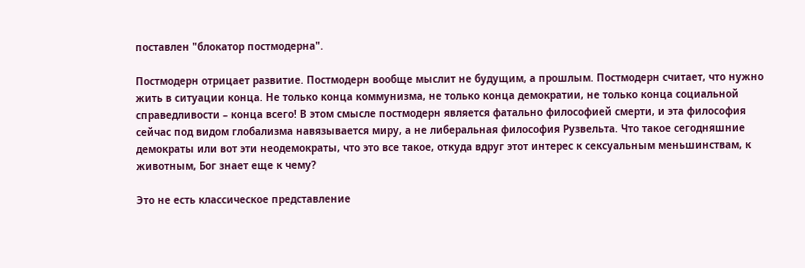поставлен "блокатор постмодерна".

Постмодерн отрицает развитие. Постмодерн вообще мыслит не будущим, а прошлым. Постмодерн считает, что нужно жить в ситуации конца. Не только конца коммунизма, не только конца демократии, не только конца социальной справедливости – конца всего! В этом смысле постмодерн является фатально философией смерти, и эта философия сейчас под видом глобализма навязывается миру, а не либеральная философия Рузвельта. Что такое сегодняшние демократы или вот эти неодемократы, что это все такое, откуда вдруг этот интерес к сексуальным меньшинствам, к животным, Бог знает еще к чему?

Это не есть классическое представление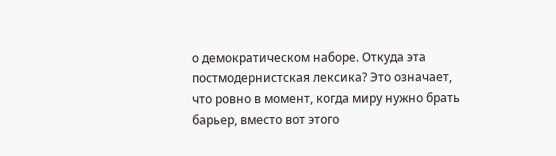о демократическом наборе. Откуда эта постмодернистская лексика? Это означает, что ровно в момент, когда миру нужно брать барьер, вместо вот этого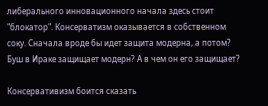либерального инновационного начала здесь стоит "блокатор". Консерватизм оказывается в собственном соку. Сначала вроде бы идет защита модерна, а потом? Буш в Ираке защищает модерн? А в чем он его защищает?

Консервативизм боится сказать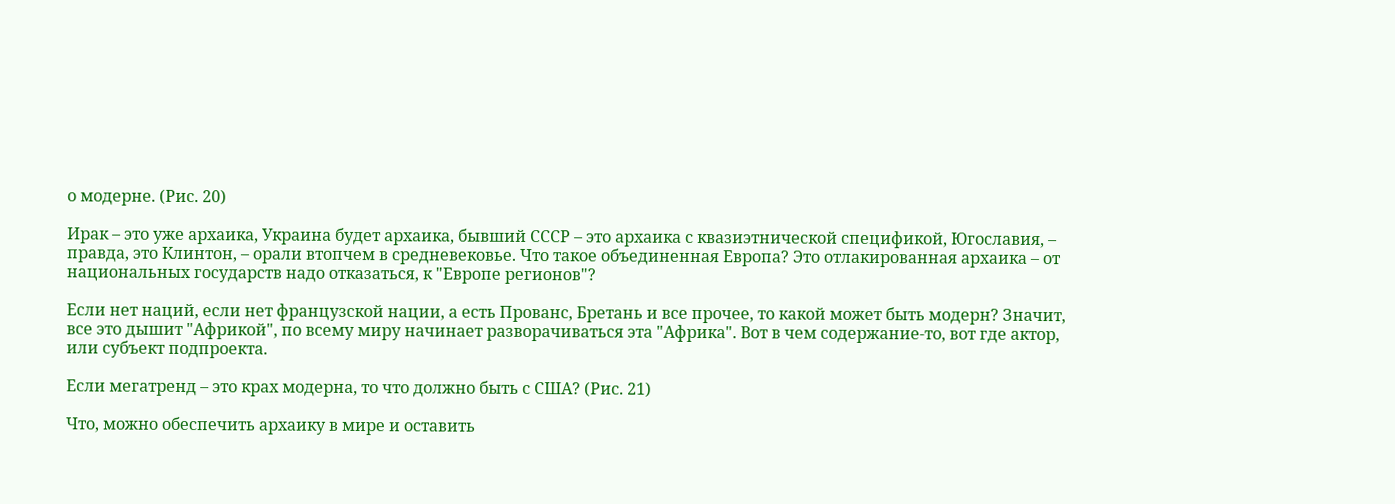о модерне. (Рис. 20)

Ирак – это уже архаика, Украина будет архаика, бывший СССР – это архаика с квазиэтнической спецификой, Югославия, – правда, это Клинтон, – орали втопчем в средневековье. Что такое объединенная Европа? Это отлакированная архаика – от национальных государств надо отказаться, к "Европе регионов"?

Если нет наций, если нет французской нации, а есть Прованс, Бретань и все прочее, то какой может быть модерн? Значит, все это дышит "Африкой", по всему миру начинает разворачиваться эта "Африка". Вот в чем содержание-то, вот где актор, или субъект подпроекта.

Если мегатренд – это крах модерна, то что должно быть с США? (Рис. 21)

Что, можно обеспечить архаику в мире и оставить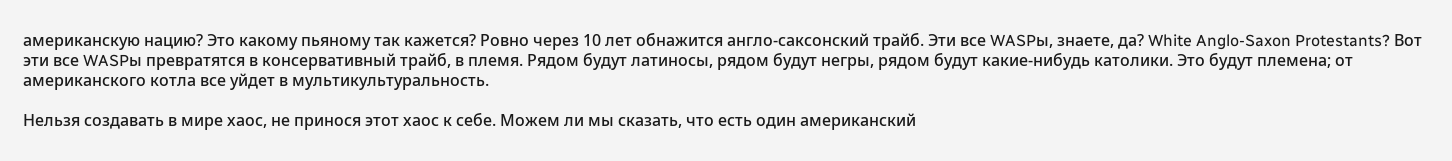американскую нацию? Это какому пьяному так кажется? Ровно через 10 лет обнажится англо-саксонский трайб. Эти все WASPы, знаете, да? White Anglo-Saxon Protestants? Вот эти все WASPы превратятся в консервативный трайб, в племя. Рядом будут латиносы, рядом будут негры, рядом будут какие-нибудь католики. Это будут племена; от американского котла все уйдет в мультикультуральность.

Нельзя создавать в мире хаос, не принося этот хаос к себе. Можем ли мы сказать, что есть один американский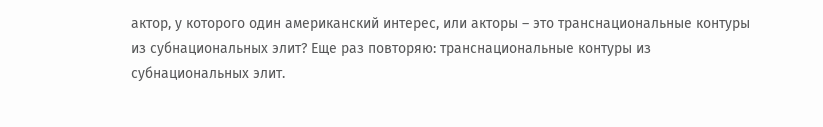актор, у которого один американский интерес, или акторы – это транснациональные контуры из субнациональных элит? Еще раз повторяю: транснациональные контуры из субнациональных элит.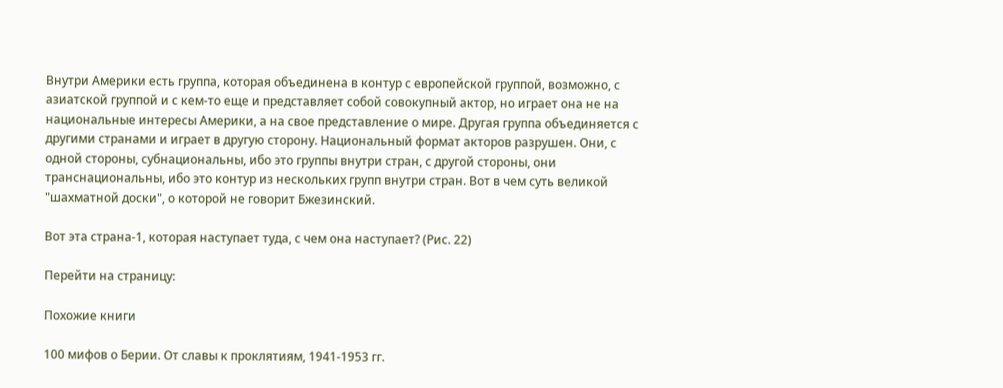Внутри Америки есть группа, которая объединена в контур с европейской группой, возможно, с азиатской группой и с кем-то еще и представляет собой совокупный актор, но играет она не на национальные интересы Америки, а на свое представление о мире. Другая группа объединяется с другими странами и играет в другую сторону. Национальный формат акторов разрушен. Они, с одной стороны, субнациональны, ибо это группы внутри стран, с другой стороны, они транснациональны, ибо это контур из нескольких групп внутри стран. Вот в чем суть великой "шахматной доски", о которой не говорит Бжезинский.

Вот эта страна-1, которая наступает туда, с чем она наступает? (Рис. 22)

Перейти на страницу:

Похожие книги

100 мифов о Берии. От славы к проклятиям, 1941-1953 гг.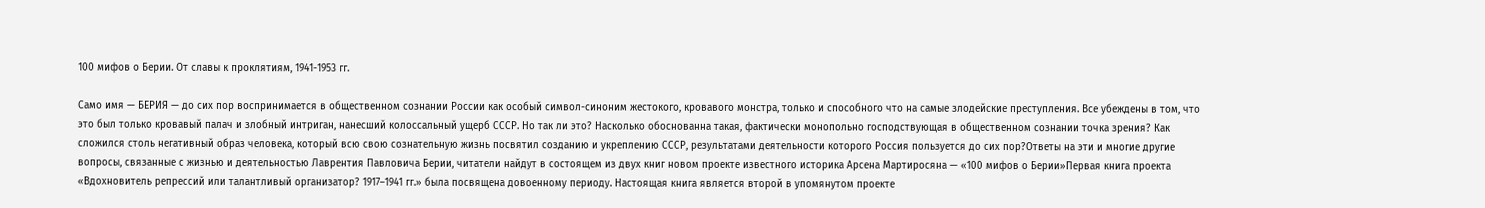100 мифов о Берии. От славы к проклятиям, 1941-1953 гг.

Само имя — БЕРИЯ — до сих пор воспринимается в общественном сознании России как особый символ-синоним жестокого, кровавого монстра, только и способного что на самые злодейские преступления. Все убеждены в том, что это был только кровавый палач и злобный интриган, нанесший колоссальный ущерб СССР. Но так ли это? Насколько обоснованна такая, фактически монопольно господствующая в общественном сознании точка зрения? Как сложился столь негативный образ человека, который всю свою сознательную жизнь посвятил созданию и укреплению СССР, результатами деятельности которого Россия пользуется до сих пор?Ответы на эти и многие другие вопросы, связанные с жизнью и деятельностью Лаврентия Павловича Берии, читатели найдут в состоящем из двух книг новом проекте известного историка Арсена Мартиросяна — «100 мифов о Берии»Первая книга проекта «Вдохновитель репрессий или талантливый организатор? 1917–1941 гг.» была посвящена довоенному периоду. Настоящая книга является второй в упомянутом проекте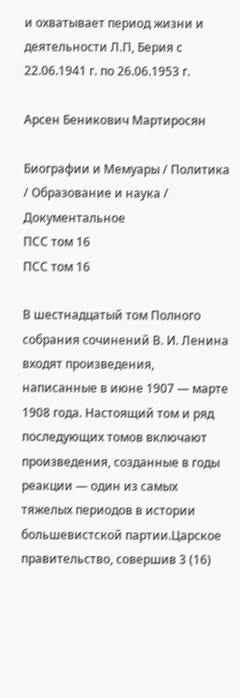и охватывает период жизни и деятельности Л.П, Берия с 22.06.1941 г. по 26.06.1953 г.

Арсен Беникович Мартиросян

Биографии и Мемуары / Политика / Образование и наука / Документальное
ПСС том 16
ПСС том 16

В шестнадцатый том Полного собрания сочинений В. И. Ленина входят произведения, написанные в июне 1907 — марте 1908 года. Настоящий том и ряд последующих томов включают произведения, созданные в годы реакции — один из самых тяжелых периодов в истории большевистской партии.Царское правительство, совершив 3 (16)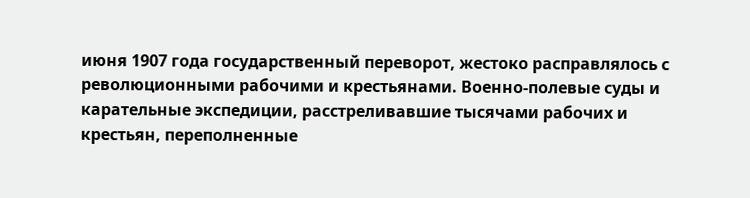июня 1907 года государственный переворот, жестоко расправлялось с революционными рабочими и крестьянами. Военно-полевые суды и карательные экспедиции, расстреливавшие тысячами рабочих и крестьян, переполненные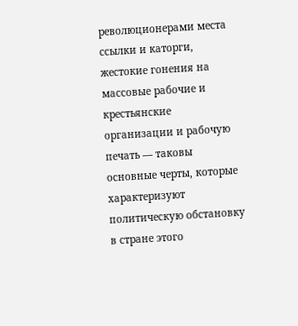революционерами места ссылки и каторги, жестокие гонения на массовые рабочие и крестьянские организации и рабочую печать — таковы основные черты, которые характеризуют политическую обстановку в стране этого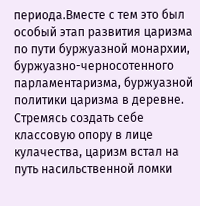периода.Вместе с тем это был особый этап развития царизма по пути буржуазной монархии, буржуазно-черносотенного парламентаризма, буржуазной политики царизма в деревне. Стремясь создать себе классовую опору в лице кулачества, царизм встал на путь насильственной ломки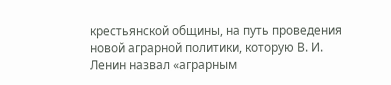крестьянской общины, на путь проведения новой аграрной политики, которую В. И. Ленин назвал «аграрным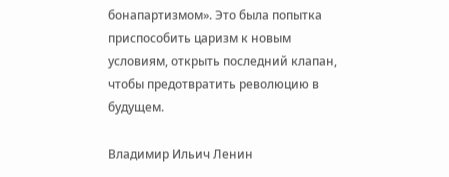бонапартизмом». Это была попытка приспособить царизм к новым условиям, открыть последний клапан, чтобы предотвратить революцию в будущем.

Владимир Ильич Ленин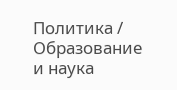Политика / Образование и наука